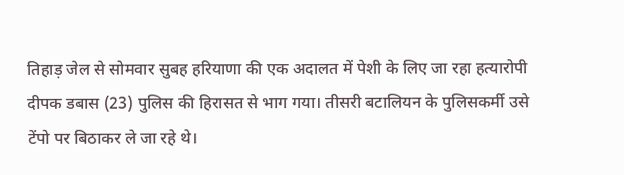तिहाड़ जेल से सोमवार सुबह हरियाणा की एक अदालत में पेशी के लिए जा रहा हत्यारोपी दीपक डबास (23) पुलिस की हिरासत से भाग गया। तीसरी बटालियन के पुलिसकर्मी उसे टेंपो पर बिठाकर ले जा रहे थे।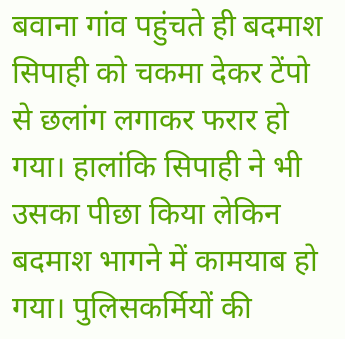बवाना गांव पहुंचते ही बदमाश सिपाही को चकमा देकर टेंपो से छलांग लगाकर फरार हो गया। हालांकि सिपाही ने भी उसका पीछा किया लेकिन बदमाश भागने में कामयाब हो गया। पुलिसकर्मियों की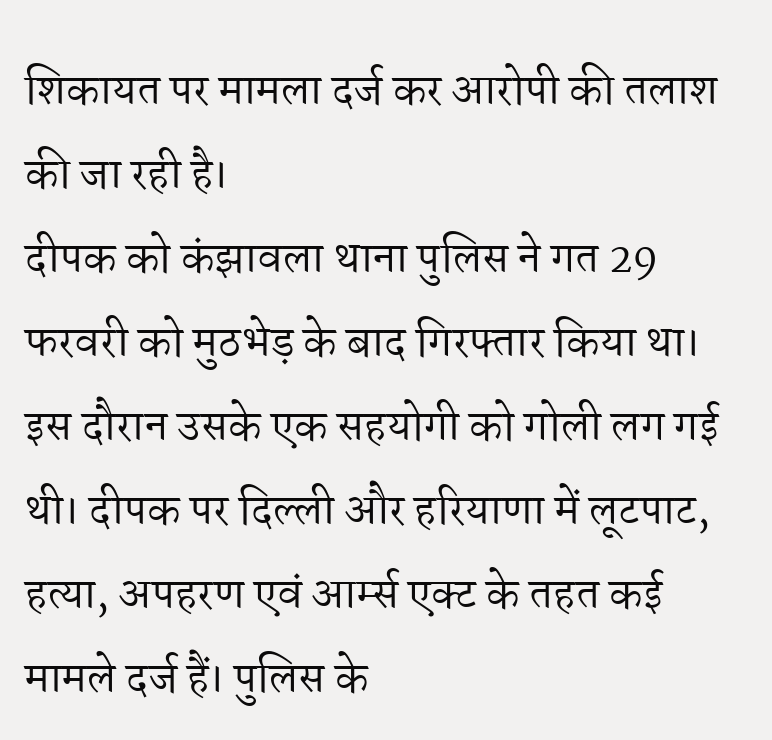शिकायत पर मामला दर्ज कर आरोपी की तलाश की जा रही है।
दीपक को कंझावला थाना पुलिस ने गत 29 फरवरी को मुठभेड़ के बाद गिरफ्तार किया था। इस दौरान उसके एक सहयोगी को गोली लग गई थी। दीपक पर दिल्ली और हरियाणा में लूटपाट, हत्या, अपहरण एवं आर्म्स एक्ट के तहत कई मामले दर्ज हैं। पुलिस के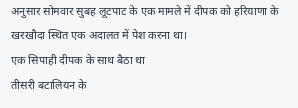अनुसार सोमवार सुबह लूटपाट के एक मामले में दीपक को हरियाणा के खरखौदा स्थित एक अदालत में पेश करना था।
एक सिपाही दीपक के साथ बैठा था
तीसरी बटालियन के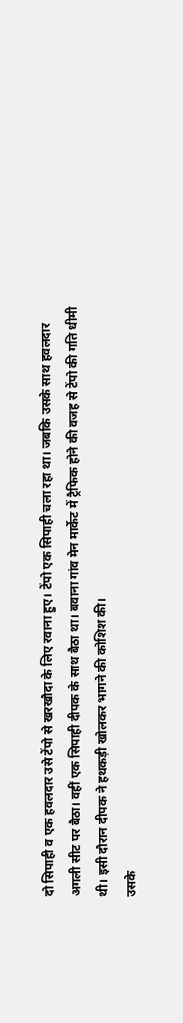दो सिपाही व एक हवलदार उसे टेंपो से खरखौदा के लिए रवाना हुए। टेंपो एक सिपाही चला रहा था। जबकि उसके साथ हवलदार अगली सीट पर बैठा। वहीं एक सिपाही दीपक के साथ बैठा था। बवाना गांव मेन मार्केट में ट्रैफिक होने की वजह से टेंपो की गति धीमी थी। इसी दौरान दीपक ने हथकड़ी खोलकर भागने की कोशिश की।
उसके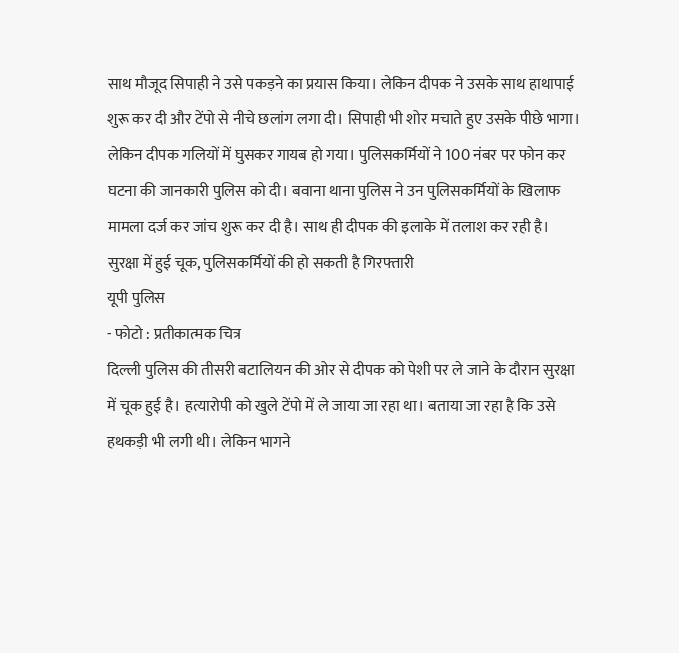साथ मौजूद सिपाही ने उसे पकड़ने का प्रयास किया। लेकिन दीपक ने उसके साथ हाथापाई शुरू कर दी और टेंपो से नीचे छलांग लगा दी। सिपाही भी शोर मचाते हुए उसके पीछे भागा।
लेकिन दीपक गलियों में घुसकर गायब हो गया। पुलिसकर्मियों ने 100 नंबर पर फोन कर घटना की जानकारी पुलिस को दी। बवाना थाना पुलिस ने उन पुलिसकर्मियों के खिलाफ मामला दर्ज कर जांच शुरू कर दी है। साथ ही दीपक की इलाके में तलाश कर रही है।
सुरक्षा में हुई चूक, पुलिसकर्मियों की हो सकती है गिरफ्तारी
यूपी पुलिस
- फोटो : प्रतीकात्मक चित्र
दिल्ली पुलिस की तीसरी बटालियन की ओर से दीपक को पेशी पर ले जाने के दौरान सुरक्षा में चूक हुई है। हत्यारोपी को खुले टेंपो में ले जाया जा रहा था। बताया जा रहा है कि उसे हथकड़ी भी लगी थी। लेकिन भागने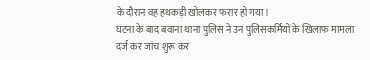के दौरान वह हथकड़ी खोलकर फरार हो गया।
घटना के बाद बवाना थाना पुलिस ने उन पुलिसकर्मियों के खिलाफ मामला दर्ज कर जांच शुरू कर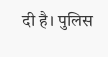दी है। पुलिस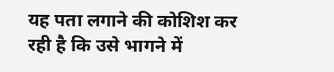यह पता लगाने की कोशिश कर रही है कि उसे भागने में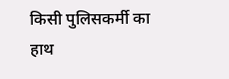किसी पुलिसकर्मी का हाथ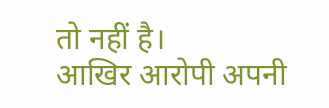तो नहीं है।
आखिर आरोपी अपनी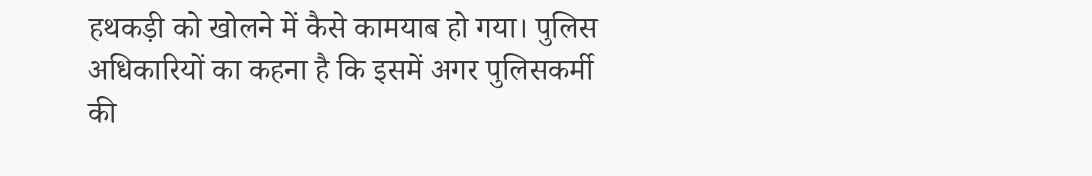हथकड़ी को खोलने में कैसे कामयाब हो गया। पुलिस अधिकारियों का कहना है कि इसमें अगर पुलिसकर्मी की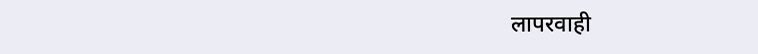लापरवाही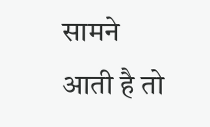सामने आती है तो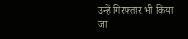उन्हें गिरफ्तार भी किया जा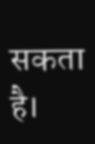सकता है।